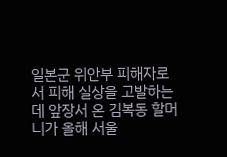일본군 위안부 피해자로서 피해 실상을 고발하는데 앞장서 온 김복동 할머니가 올해 서울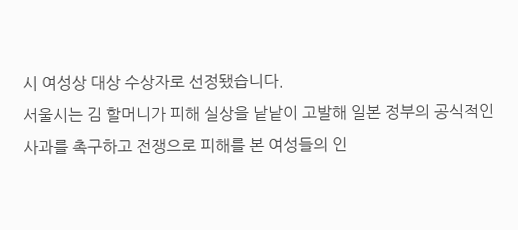시 여성상 대상 수상자로 선정됐습니다.
서울시는 김 할머니가 피해 실상을 낱낱이 고발해 일본 정부의 공식적인 사과를 촉구하고 전쟁으로 피해를 본 여성들의 인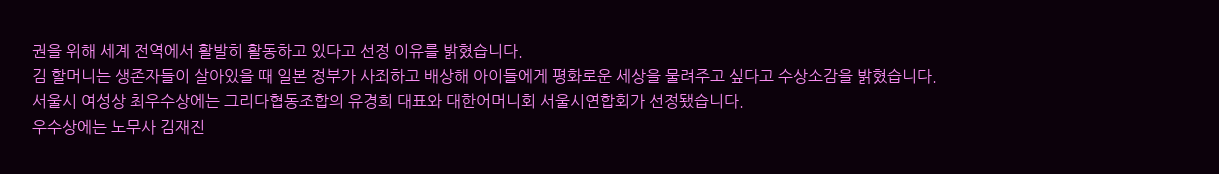권을 위해 세계 전역에서 활발히 활동하고 있다고 선정 이유를 밝혔습니다.
김 할머니는 생존자들이 살아있을 때 일본 정부가 사죄하고 배상해 아이들에게 평화로운 세상을 물려주고 싶다고 수상소감을 밝혔습니다.
서울시 여성상 최우수상에는 그리다협동조합의 유경희 대표와 대한어머니회 서울시연합회가 선정됐습니다.
우수상에는 노무사 김재진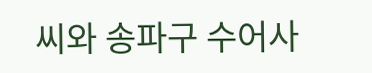씨와 송파구 수어사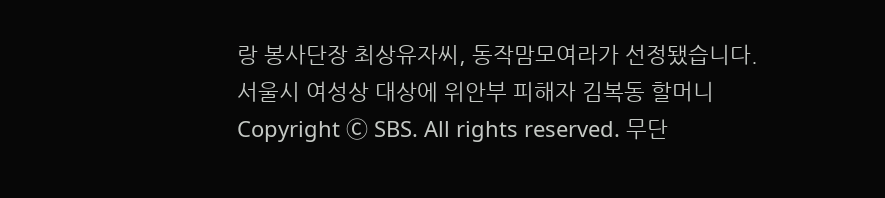랑 봉사단장 최상유자씨, 동작맘모여라가 선정됐습니다.
서울시 여성상 대상에 위안부 피해자 김복동 할머니
Copyright Ⓒ SBS. All rights reserved. 무단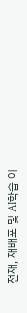전재, 재배포 및 AI학습 이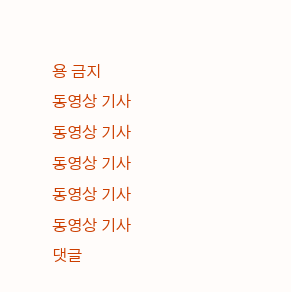용 금지
동영상 기사
동영상 기사
동영상 기사
동영상 기사
동영상 기사
댓글